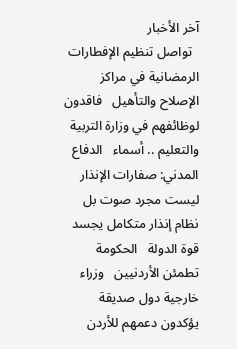آخر الأخبار
  تواصل تنظيم الإفطارات الرمضانية في مراكز الإصلاح والتأهيل   فاقدون لوظائفهم في وزارة التربية والتعليم .. أسماء   الدفاع المدني: صفارات الإنذار ليست مجرد صوت بل نظام إنذار متكامل يجسد قوة الدولة   الحكومة تطمئن الأردنيين   وزراء خارجية دول صديقة يؤكدون دعمهم للأردن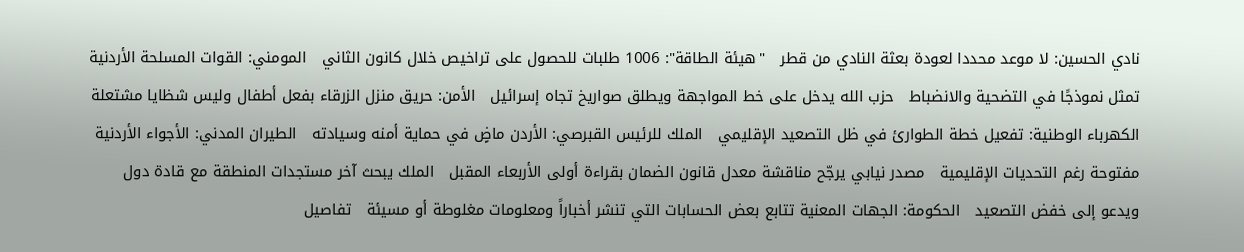نادي الحسين: لا موعد محددا لعودة بعثة النادي من قطر   "هيئة الطاقة": 1006 طلبات للحصول على تراخيص خلال كانون الثاني   المومني: القوات المسلحة الأردنية تمثل نموذجًا في التضحية والانضباط   حزب الله يدخل على خط المواجهة ويطلق صواريخ تجاه إسرائيل   الأمن: حريق منزل الزرقاء بفعل أطفال وليس شظايا مشتعلة   الكهرباء الوطنية: تفعيل خطة الطوارئ في ظل التصعيد الإقليمي   الملك للرئيس القبرصي: الأردن ماضٍ في حماية أمنه وسيادته   الطيران المدني: الأجواء الأردنية مفتوحة رغم التحديات الإقليمية   مصدر نيابي يرجّح مناقشة معدل قانون الضمان بقراءة أولى الأربعاء المقبل   الملك يبحث آخر مستجدات المنطقة مع قادة دول ويدعو إلى خفض التصعيد   الحكومة: الجهات المعنية تتابع بعض الحسابات التي تنشر أخباراً ومعلومات مغلوطة أو مسيئة   تفاصيل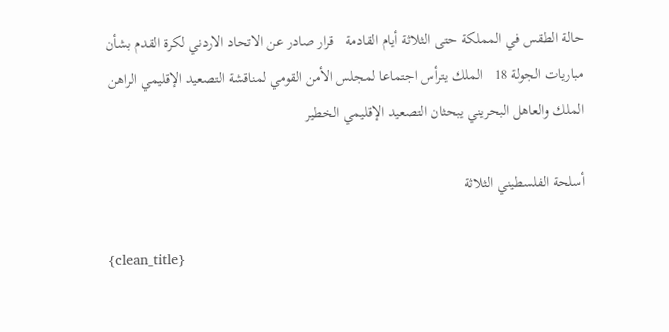حالة الطقس في المملكة حتى الثلاثة أيام القادمة   قرار صادر عن الاتحاد الاردني لكرة القدم بشأن مباريات الجولة 18   الملك يترأس اجتماعا لمجلس الأمن القومي لمناقشة التصعيد الإقليمي الراهن   الملك والعاهل البحريني يبحثان التصعيد الإقليمي الخطير

أسلحة الفلسطيني الثلاثة

{clean_title}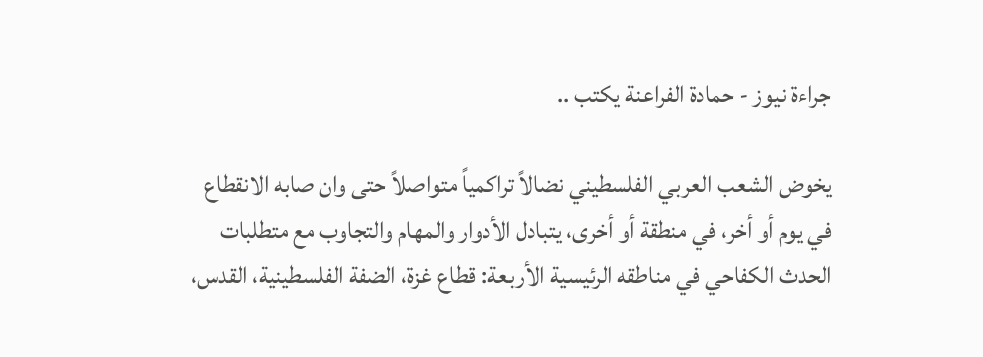جراءة نيوز - حمادة الفراعنة يكتب ..

يخوض الشعب العربي الفلسطيني نضالاً تراكمياً متواصلاً حتى وان صابه الانقطاع في يوم أو أخر، في منطقة أو أخرى، يتبادل الأدوار والمهام والتجاوب مع متطلبات الحدث الكفاحي في مناطقه الرئيسية الأربعة: قطاع غزة، الضفة الفلسطينية، القدس،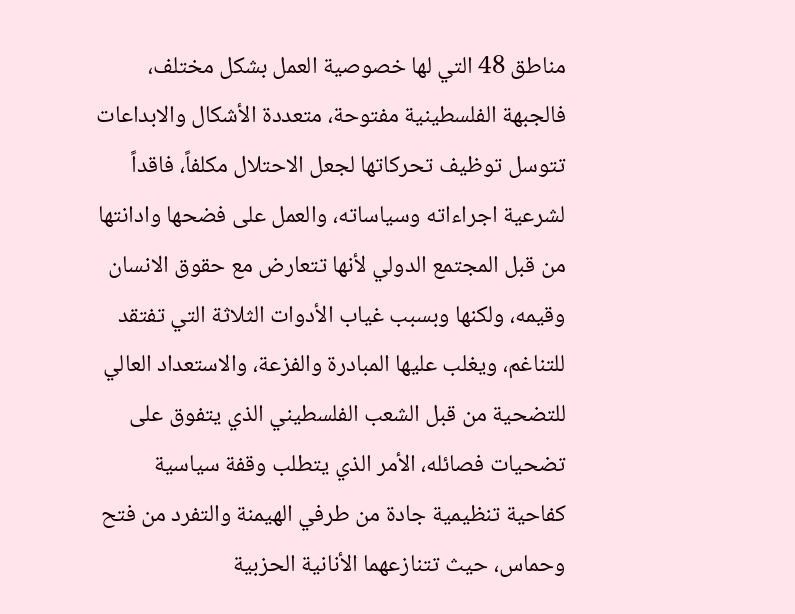مناطق 48 التي لها خصوصية العمل بشكل مختلف، فالجبهة الفلسطينية مفتوحة، متعددة الأشكال والابداعات تتوسل توظيف تحركاتها لجعل الاحتلال مكلفاً، فاقداً لشرعية اجراءاته وسياساته، والعمل على فضحها وادانتها من قبل المجتمع الدولي لأنها تتعارض مع حقوق الانسان وقيمه، ولكنها وبسبب غياب الأدوات الثلاثة التي تفتقد للتناغم، ويغلب عليها المبادرة والفزعة، والاستعداد العالي للتضحية من قبل الشعب الفلسطيني الذي يتفوق على تضحيات فصائله، الأمر الذي يتطلب وقفة سياسية كفاحية تنظيمية جادة من طرفي الهيمنة والتفرد من فتح وحماس، حيث تتنازعهما الأنانية الحزبية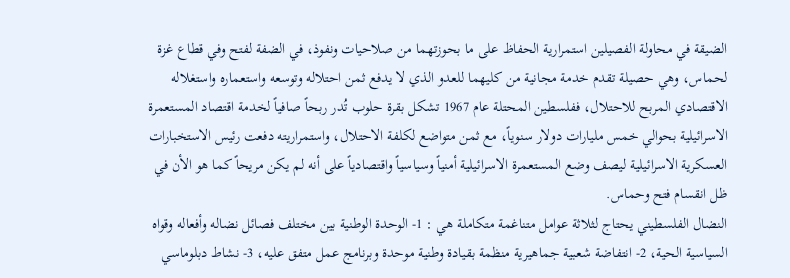الضيقة في محاولة الفصيلين استمرارية الحفاظ على ما بحوزتهما من صلاحيات ونفوذ، في الضفة لفتح وفي قطاع غزة لحماس، وهي حصيلة تقدم خدمة مجانية من كليهما للعدو الذي لا يدفع ثمن احتلاله وتوسعه واستعماره واستغلاله الاقتصادي المربح للاحتلال، ففلسطين المحتلة عام 1967 تشكل بقرة حلوب تُدر ربحاً صافياً لخدمة اقتصاد المستعمرة الاسرائيلية بحوالي خمس مليارات دولار سنوياً، مع ثمن متواضع لكلفة الاحتلال، واستمراريته دفعت رئيس الاستخبارات العسكرية الاسرائيلية ليصف وضع المستعمرة الاسرائيلية أمنياً وسياسياً واقتصادياً على أنه لم يكن مريحاً كما هو الأن في ظل انقسام فتح وحماس.
النضال الفلسطيني يحتاج لثلاثة عوامل متناغمة متكاملة هي : 1- الوحدة الوطنية بين مختلف فصائل نضاله وأفعاله وقواه السياسية الحية، 2- انتفاضة شعبية جماهيرية منظمة بقيادة وطنية موحدة وبرنامج عمل متفق عليه، 3- نشاط دبلوماسي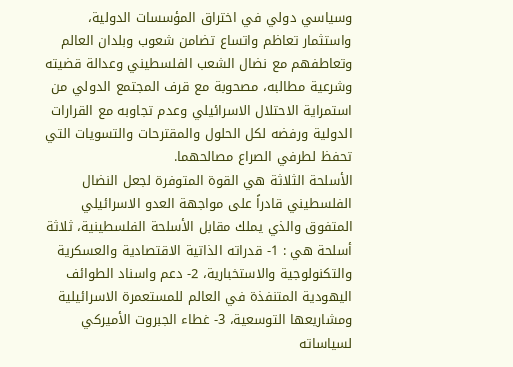وسياسي دولي في اختراق المؤسسات الدولية، واستثمار تعاظم واتساع تضامن شعوب وبلدان العالم وتعاطفهم مع نضال الشعب الفلسطيني وعدالة قضيته وشرعية مطالبه، مصحوبة مع قرف المجتمع الدولي من استمراية الاحتلال الاسرائيلي وعدم تجاوبه مع القرارات الدولية ورفضه لكل الحلول والمقترحات والتسويات التي تحفظ لطرفي الصراع مصالحهما.
الأسلحة الثلاثة هي القوة المتوفرة لجعل النضال الفلسطيني قادراً على مواجهة العدو الاسرائيلي المتفوق والذي يملك مقابل الأسلحة الفلسطينية، ثلاثة أسلحة هي : 1- قدراته الذاتية الاقتصادية والعسكرية والتكنولوجية والاستخبارية، 2- دعم واسناد الطوائف اليهودية المتنفذة في العالم للمستعمرة الاسرائيلية ومشاريعها التوسعية، 3- غطاء الجبروت الأميركي لسياساته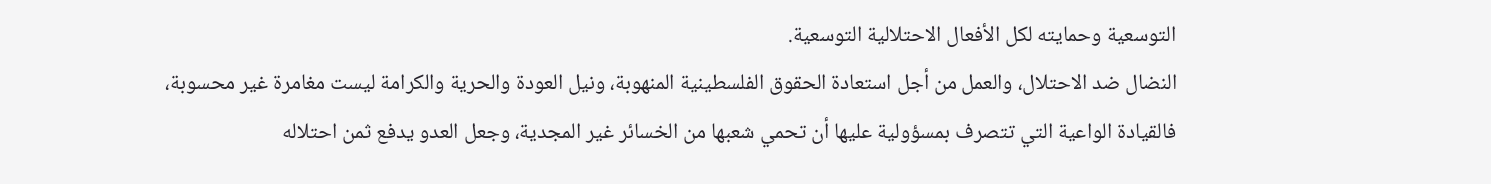التوسعية وحمايته لكل الأفعال الاحتلالية التوسعية.
النضال ضد الاحتلال، والعمل من أجل استعادة الحقوق الفلسطينية المنهوبة، ونيل العودة والحرية والكرامة ليست مغامرة غير محسوبة، فالقيادة الواعية التي تتصرف بمسؤولية عليها أن تحمي شعبها من الخسائر غير المجدية، وجعل العدو يدفع ثمن احتلاله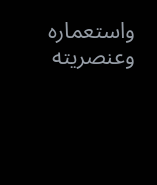واستعماره وعنصريته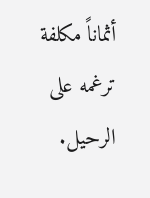أثماناً مكلفة ترغمه على الرحيل.